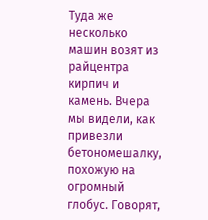Туда же несколько машин возят из райцентра кирпич и камень. Вчера мы видели, как привезли бетономешалку, похожую на огромный глобус. Говорят,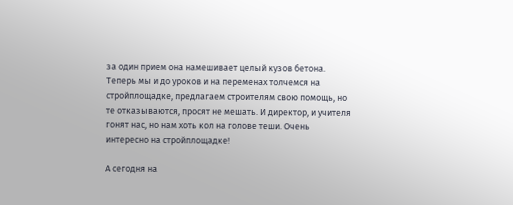за один прием она намешивает целый кузов бетона. Теперь мы и до уроков и на переменах толчемся на стройплощадке, предлагаем строителям свою помощь, но те отказываются, просят не мешать. И директор, и учителя гонят нас, но нам хоть кол на голове теши. Очень интересно на стройплощадке!

А сегодня на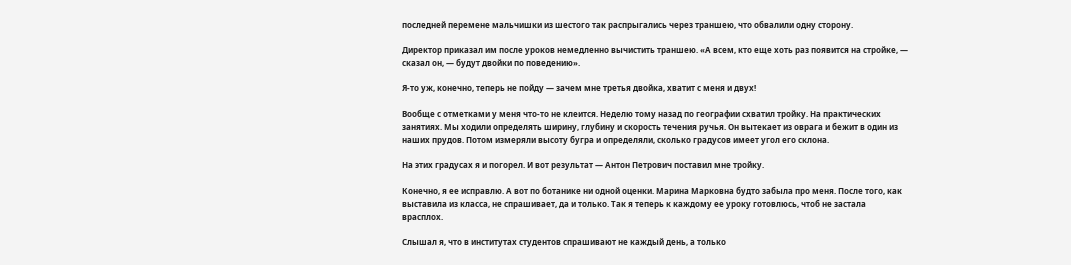последней перемене мальчишки из шестого так распрыгались через траншею, что обвалили одну сторону.

Директор приказал им после уроков немедленно вычистить траншею. «А всем, кто еще хоть раз появится на стройке, — сказал он, — будут двойки по поведению».

Я-то уж, конечно, теперь не пойду — зачем мне третья двойка, хватит с меня и двух!

Вообще с отметками у меня что-то не клеится. Неделю тому назад по географии схватил тройку. На практических занятиях. Мы ходили определять ширину, глубину и скорость течения ручья. Он вытекает из оврага и бежит в один из наших прудов. Потом измеряли высоту бугра и определяли, сколько градусов имеет угол его склона.

На этих градусах я и погорел. И вот результат — Антон Петрович поставил мне тройку.

Конечно, я ее исправлю. А вот по ботанике ни одной оценки. Марина Марковна будто забыла про меня. После того, как выставила из класса, не спрашивает, да и только. Так я теперь к каждому ее уроку готовлюсь, чтоб не застала врасплох.

Слышал я, что в институтах студентов спрашивают не каждый день, а только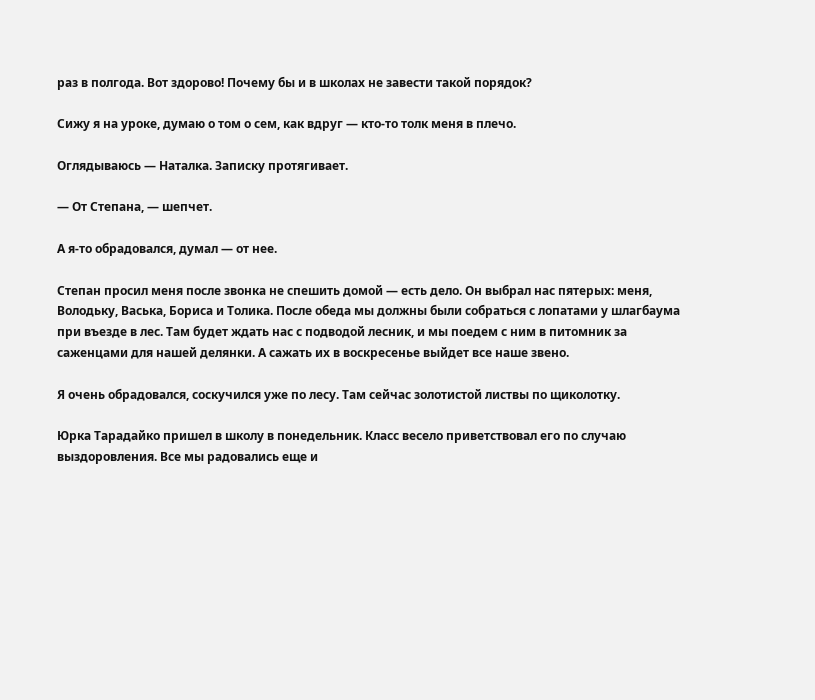раз в полгода. Вот здорово! Почему бы и в школах не завести такой порядок?

Сижу я на уроке, думаю о том о сем, как вдруг — кто-то толк меня в плечо.

Оглядываюсь — Наталка. Записку протягивает.

— От Степана, — шепчет.

А я-то обрадовался, думал — от нее.

Степан просил меня после звонка не спешить домой — есть дело. Он выбрал нас пятерых: меня, Володьку, Васька, Бориса и Толика. После обеда мы должны были собраться с лопатами у шлагбаума при въезде в лес. Там будет ждать нас с подводой лесник, и мы поедем с ним в питомник за саженцами для нашей делянки. А сажать их в воскресенье выйдет все наше звено.

Я очень обрадовался, соскучился уже по лесу. Там сейчас золотистой листвы по щиколотку.

Юрка Тарадайко пришел в школу в понедельник. Класс весело приветствовал его по случаю выздоровления. Все мы радовались еще и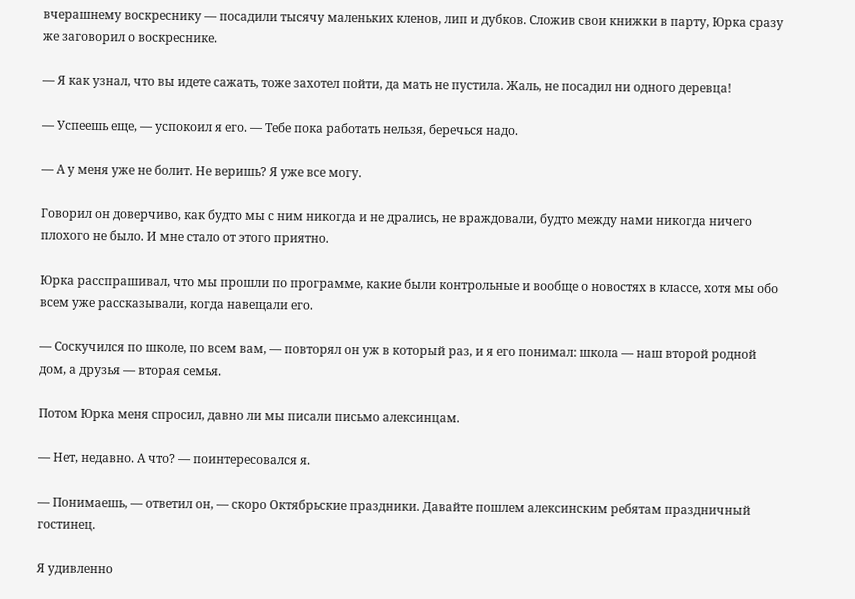вчерашнему воскреснику — посадили тысячу маленьких кленов, лип и дубков. Сложив свои книжки в парту, Юрка сразу же заговорил о воскреснике.

— Я как узнал, что вы идете сажать, тоже захотел пойти, да мать не пустила. Жаль, не посадил ни одного деревца!

— Успеешь еще, — успокоил я его. — Тебе пока работать нельзя, беречься надо.

— А у меня уже не болит. Не веришь? Я уже все могу.

Говорил он доверчиво, как будто мы с ним никогда и не дрались, не враждовали, будто между нами никогда ничего плохого не было. И мне стало от этого приятно.

Юрка расспрашивал, что мы прошли по программе, какие были контрольные и вообще о новостях в классе, хотя мы обо всем уже рассказывали, когда навещали его.

— Соскучился по школе, по всем вам, — повторял он уж в который раз, и я его понимал: школа — наш второй родной дом, а друзья — вторая семья.

Потом Юрка меня спросил, давно ли мы писали письмо алексинцам.

— Нет, недавно. А что? — поинтересовался я.

— Понимаешь, — ответил он, — скоро Октябрьские праздники. Давайте пошлем алексинским ребятам праздничный гостинец.

Я удивленно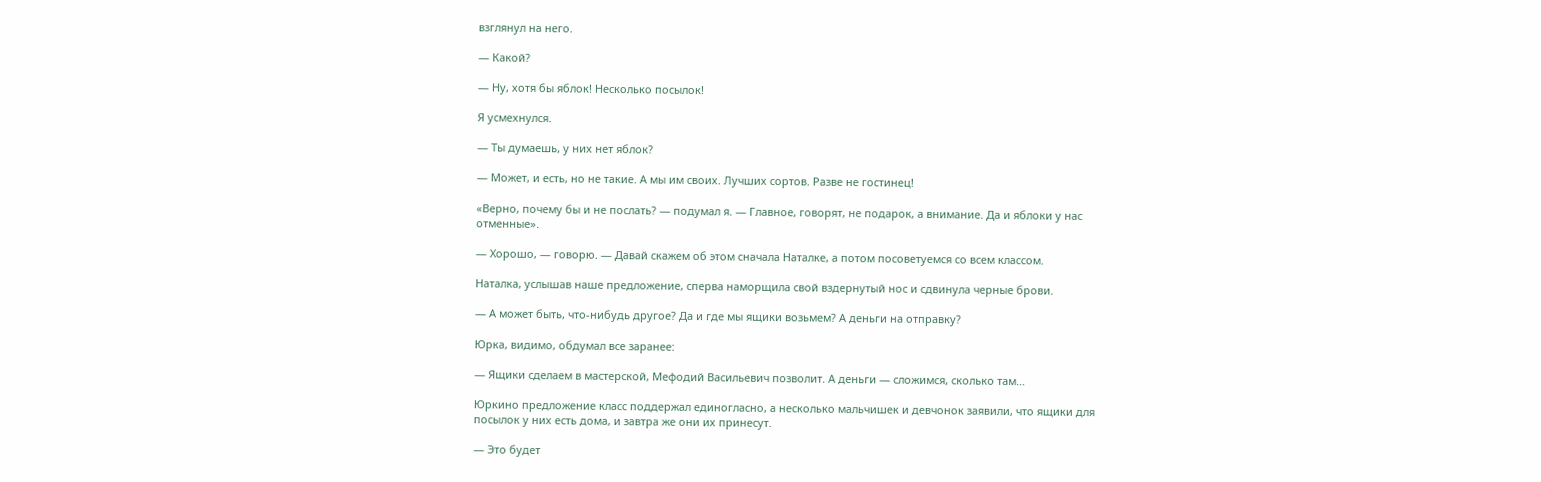взглянул на него.

— Какой?

— Ну, хотя бы яблок! Несколько посылок!

Я усмехнулся.

— Ты думаешь, у них нет яблок?

— Может, и есть, но не такие. А мы им своих. Лучших сортов. Разве не гостинец!

«Верно, почему бы и не послать? — подумал я. — Главное, говорят, не подарок, а внимание. Да и яблоки у нас отменные».

— Хорошо, — говорю. — Давай скажем об этом сначала Наталке, а потом посоветуемся со всем классом.

Наталка, услышав наше предложение, сперва наморщила свой вздернутый нос и сдвинула черные брови.

— А может быть, что-нибудь другое? Да и где мы ящики возьмем? А деньги на отправку?

Юрка, видимо, обдумал все заранее:

— Ящики сделаем в мастерской, Мефодий Васильевич позволит. А деньги — сложимся, сколько там…

Юркино предложение класс поддержал единогласно, а несколько мальчишек и девчонок заявили, что ящики для посылок у них есть дома, и завтра же они их принесут.

— Это будет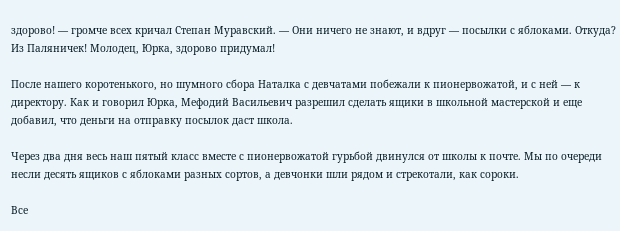здорово! — громче всех кричал Степан Муравский. — Они ничего не знают, и вдруг — посылки с яблоками. Откуда? Из Паляничек! Молодец, Юрка, здорово придумал!

После нашего коротенького, но шумного сбора Наталка с девчатами побежали к пионервожатой, и с ней — к директору. Как и говорил Юрка, Мефодий Васильевич разрешил сделать ящики в школьной мастерской и еще добавил, что деньги на отправку посылок даст школа.

Через два дня весь наш пятый класс вместе с пионервожатой гурьбой двинулся от школы к почте. Мы по очереди несли десять ящиков с яблоками разных сортов, а девчонки шли рядом и стрекотали, как сороки.

Все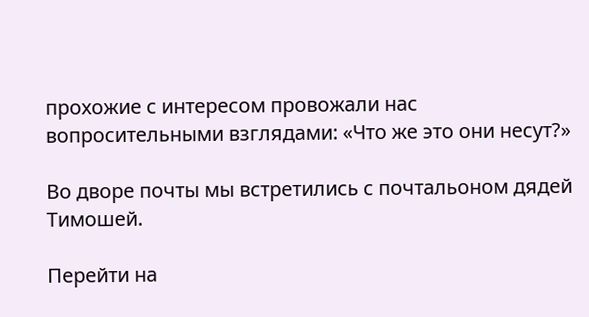прохожие с интересом провожали нас вопросительными взглядами: «Что же это они несут?»

Во дворе почты мы встретились с почтальоном дядей Тимошей.

Перейти на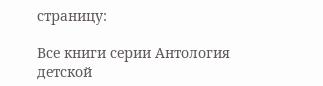страницу:

Все книги серии Антология детской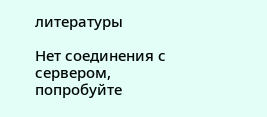литературы

Нет соединения с сервером, попробуйте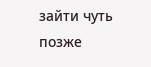зайти чуть позже